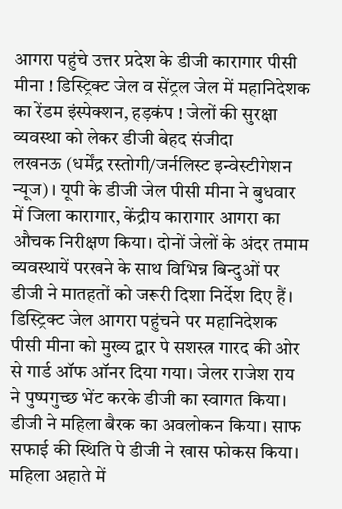आगरा पहुंचे उत्तर प्रदेश के डीजी कारागार पीसी मीना ! डिस्ट्रिक्ट जेल व सेंट्रल जेल में महानिदेशक का रेंडम इंस्पेक्शन, हड़कंप ! जेलों की सुरक्षा व्यवस्था को लेकर डीजी बेहद संजीदा
लखनऊ (धर्मेंद्र रस्तोगी/जर्नलिस्ट इन्वेस्टीगेशन न्यूज)। यूपी के डीजी जेल पीसी मीना ने बुधवार में जिला कारागार, केंद्रीय कारागार आगरा का औचक निरीक्षण किया। दोनों जेलों के अंदर तमाम व्यवस्थायें परखने के साथ विभिन्न बिन्दुओं पर डीजी ने मातहतों को जरूरी दिशा निर्देश दिए हैं। डिस्ट्रिक्ट जेल आगरा पहुंचने पर महानिदेशक पीसी मीना को मुख्य द्वार पे सशस्त्र गारद की ओर से गार्ड ऑफ ऑनर दिया गया। जेलर राजेश राय ने पुष्पगुच्छ भेंट करके डीजी का स्वागत किया। डीजी ने महिला बैरक का अवलोकन किया। साफ सफाई की स्थिति पे डीजी ने खास फोकस किया। महिला अहाते में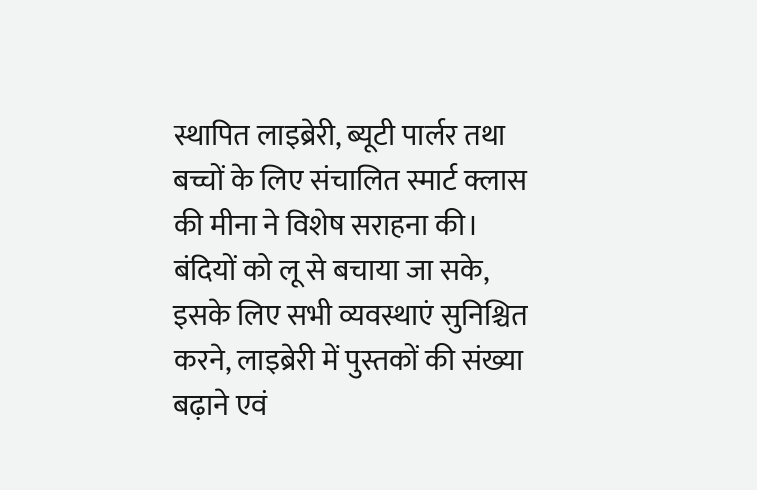स्थापित लाइब्रेरी, ब्यूटी पार्लर तथा बच्चों के लिए संचालित स्मार्ट क्लास की मीना ने विशेष सराहना की। बंदियों को लू से बचाया जा सके, इसके लिए सभी व्यवस्थाएं सुनिश्चित करने, लाइब्रेरी में पुस्तकों की संख्या बढ़ाने एवं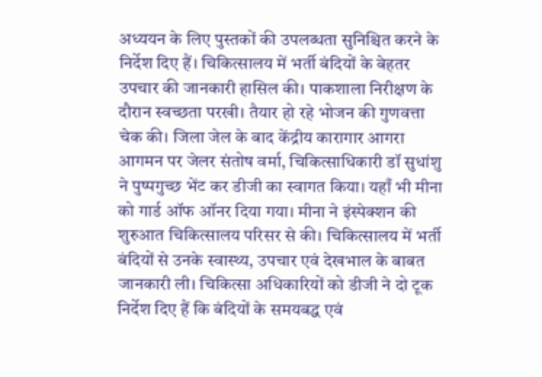अध्ययन के लिए पुस्तकों की उपलब्धता सुनिश्चित करने के निर्देश दिए हैं। चिकित्सालय में भर्ती बंदियों के बेहतर उपचार की जानकारी हासिल की। पाकशाला निरीक्षण के दौरान स्वच्छता परखी। तैयार हो रहे भोजन की गुणवत्ता चेक की। जिला जेल के बाद केंद्रीय कारागार आगरा आगमन पर जेलर संतोष वर्मा, चिकित्साधिकारी डॉ सुधांशु ने पुष्पगुच्छ भेंट कर डीजी का स्वागत किया। यहाँ भी मीना को गार्ड ऑफ ऑनर दिया गया। मीना ने इंस्पेक्शन की शुरुआत चिकित्सालय परिसर से की। चिकित्सालय में भर्ती बंदियों से उनके स्वास्थ्य, उपचार एवं देखभाल के बाबत जानकारी ली। चिकित्सा अधिकारियों को डीजी ने दो टूक निर्देश दिए हैं कि बंदियों के समयबद्ध एवं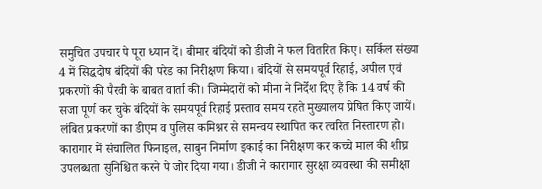समुचित उपचार पे पूरा ध्यान दें। बीमार बंदियों को डीजी ने फल वितरित किए। सर्किल संख्या 4 में सिद्धदोष बंदियों की परेड का निरीक्षण किया। बंदियों से समयपूर्व रिहाई, अपील एवं प्रकरणों की पैरवी के बाबत वार्ता की। जिम्मेदारों को मीना ने निर्देश दिए हैं कि 14 वर्ष की सजा पूर्ण कर चुके बंदियों के समयपूर्व रिहाई प्रस्ताव समय रहते मुख्यालय प्रेषित किए जायें। लंबित प्रकरणों का डीएम व पुलिस कमिश्नर से समन्वय स्थापित कर त्वरित निस्तारण हो। कारागार में संचालित फिनाइल, साबुन निर्माण इकाई का निरीक्षण कर कच्चे माल की शीघ्र उपलब्धता सुनिश्चित करने पे जोर दिया गया। डीजी ने कारागार सुरक्षा व्यवस्था की समीक्षा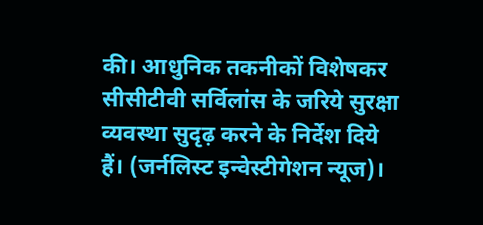की। आधुनिक तकनीकों विशेषकर सीसीटीवी सर्विलांस के जरिये सुरक्षा व्यवस्था सुदृढ़ करने के निर्देश दिये हैं। (जर्नलिस्ट इन्वेस्टीगेशन न्यूज)।